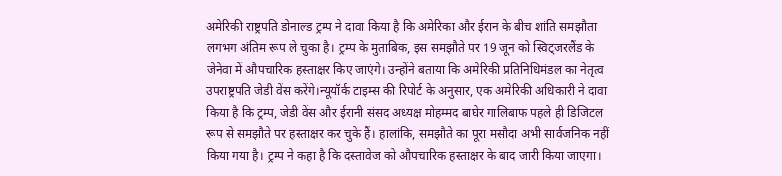अमेरिकी राष्ट्रपति डोनाल्ड ट्रम्प ने दावा किया है कि अमेरिका और ईरान के बीच शांति समझौता लगभग अंतिम रूप ले चुका है। ट्रम्प के मुताबिक, इस समझौते पर 19 जून को स्विट्जरलैंड के जेनेवा में औपचारिक हस्ताक्षर किए जाएंगे। उन्होंने बताया कि अमेरिकी प्रतिनिधिमंडल का नेतृत्व उपराष्ट्रपति जेडी वेंस करेंगे।न्यूयॉर्क टाइम्स की रिपोर्ट के अनुसार, एक अमेरिकी अधिकारी ने दावा किया है कि ट्रम्प, जेडी वेंस और ईरानी संसद अध्यक्ष मोहम्मद बाघेर गालिबाफ पहले ही डिजिटल रूप से समझौते पर हस्ताक्षर कर चुके हैं। हालांकि, समझौते का पूरा मसौदा अभी सार्वजनिक नहीं किया गया है। ट्रम्प ने कहा है कि दस्तावेज को औपचारिक हस्ताक्षर के बाद जारी किया जाएगा।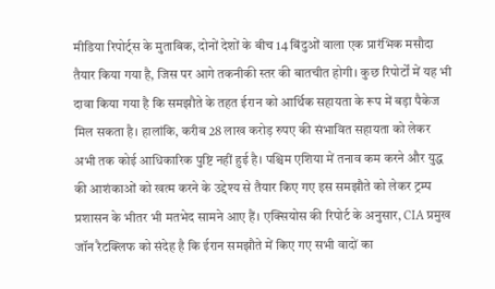मीडिया रिपोर्ट्स के मुताबिक, दोनों देशों के बीच 14 बिंदुओं वाला एक प्रारंभिक मसौदा तैयार किया गया है, जिस पर आगे तकनीकी स्तर की बातचीत होगी। कुछ रिपोर्टों में यह भी दावा किया गया है कि समझौते के तहत ईरान को आर्थिक सहायता के रूप में बड़ा पैकेज मिल सकता है। हालांकि, करीब 28 लाख करोड़ रुपए की संभावित सहायता को लेकर अभी तक कोई आधिकारिक पुष्टि नहीं हुई है। पश्चिम एशिया में तनाव कम करने और युद्ध की आशंकाओं को खत्म करने के उद्देश्य से तैयार किए गए इस समझौते को लेकर ट्रम्प प्रशासन के भीतर भी मतभेद सामने आए हैं। एक्सियोस की रिपोर्ट के अनुसार, CIA प्रमुख जॉन रैटक्लिफ को संदेह है कि ईरान समझौते में किए गए सभी वादों का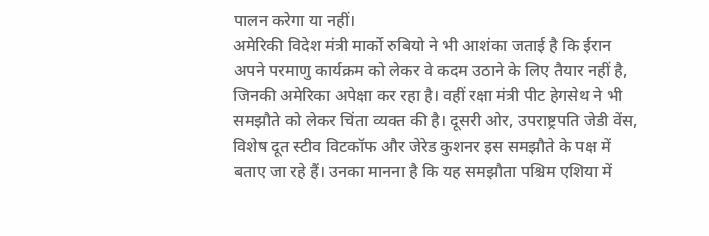पालन करेगा या नहीं।
अमेरिकी विदेश मंत्री मार्को रुबियो ने भी आशंका जताई है कि ईरान अपने परमाणु कार्यक्रम को लेकर वे कदम उठाने के लिए तैयार नहीं है, जिनकी अमेरिका अपेक्षा कर रहा है। वहीं रक्षा मंत्री पीट हेगसेथ ने भी समझौते को लेकर चिंता व्यक्त की है। दूसरी ओर, उपराष्ट्रपति जेडी वेंस, विशेष दूत स्टीव विटकॉफ और जेरेड कुशनर इस समझौते के पक्ष में बताए जा रहे हैं। उनका मानना है कि यह समझौता पश्चिम एशिया में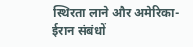स्थिरता लाने और अमेरिका-ईरान संबंधों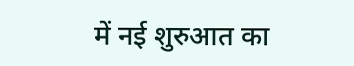में नई शुरुआत का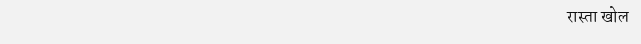रास्ता खोल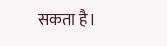सकता है।